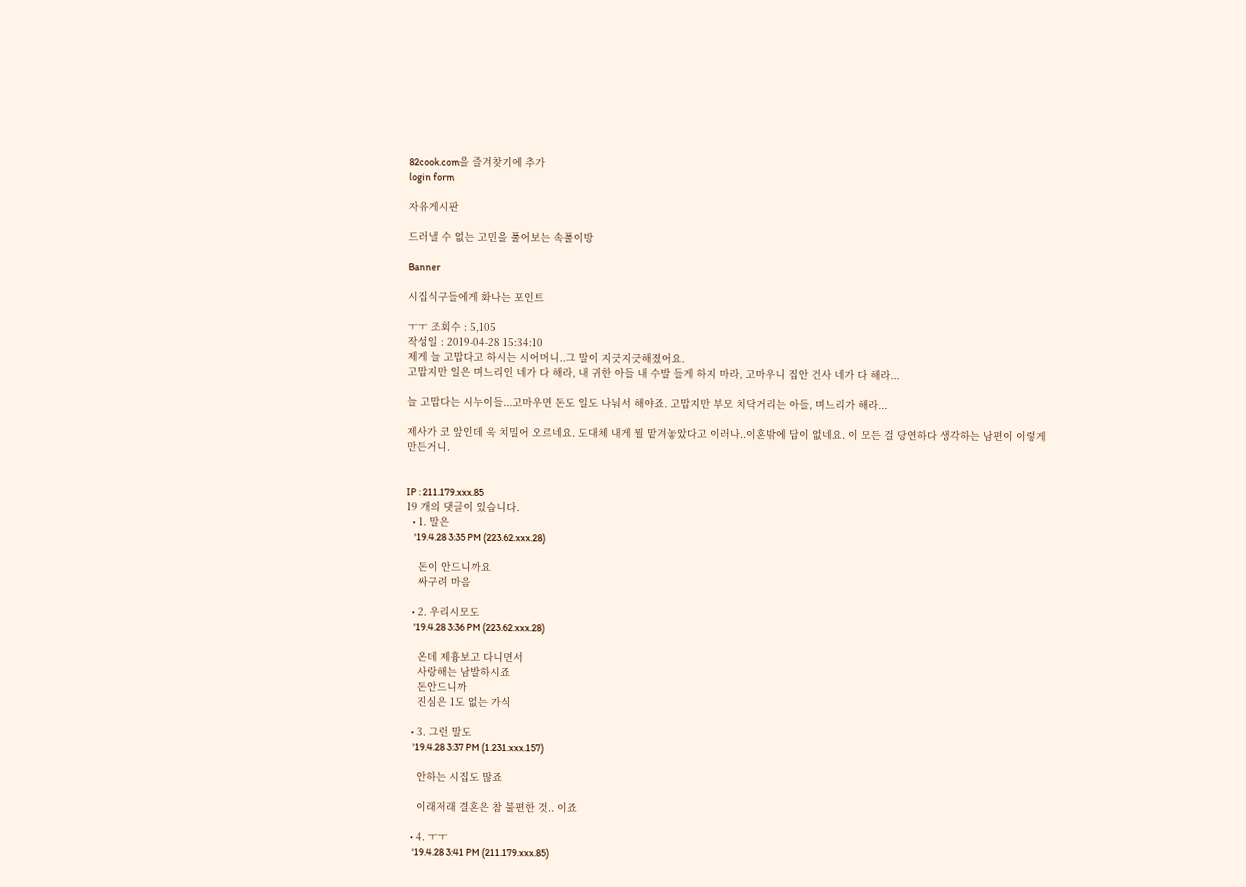82cook.com을 즐겨찾기에 추가
login form

자유게시판

드러낼 수 없는 고민을 풀어보는 속풀이방

Banner

시집식구들에게 화나는 포인트

ㅜㅜ 조회수 : 5,105
작성일 : 2019-04-28 15:34:10
제게 늘 고맙다고 하시는 시어머니..그 말이 지긋지긋해졌어요.
고맙지만 일은 며느리인 네가 다 해라, 내 귀한 아들 내 수발 들게 하지 마라, 고마우니 집안 건사 네가 다 해라...

늘 고맙다는 시누이들...고마우면 돈도 일도 나눠서 해야죠. 고맙지만 부모 치닥거리는 아들, 며느리가 해라...

제사가 코 앞인데 욱 치밀어 오르네요. 도대체 내게 뭘 맡겨놓았다고 이러나..이혼밖에 답이 없네요. 이 모든 걸 당연하다 생각하는 남편이 이렇게 만든거니.


IP : 211.179.xxx.85
19 개의 댓글이 있습니다.
  • 1. 말은
    '19.4.28 3:35 PM (223.62.xxx.28)

    돈이 안드니까요
    싸구려 마음

  • 2. 우리시모도
    '19.4.28 3:36 PM (223.62.xxx.28)

    온데 제흉보고 다니면서
    사랑해는 남발하시죠
    돈안드니까
    진심은 1도 없는 가식

  • 3. 그런 말도
    '19.4.28 3:37 PM (1.231.xxx.157)

    안하는 시집도 많죠

    이래저래 결혼은 참 불편한 것.. 이죠

  • 4. ㅜㅜ
    '19.4.28 3:41 PM (211.179.xxx.85)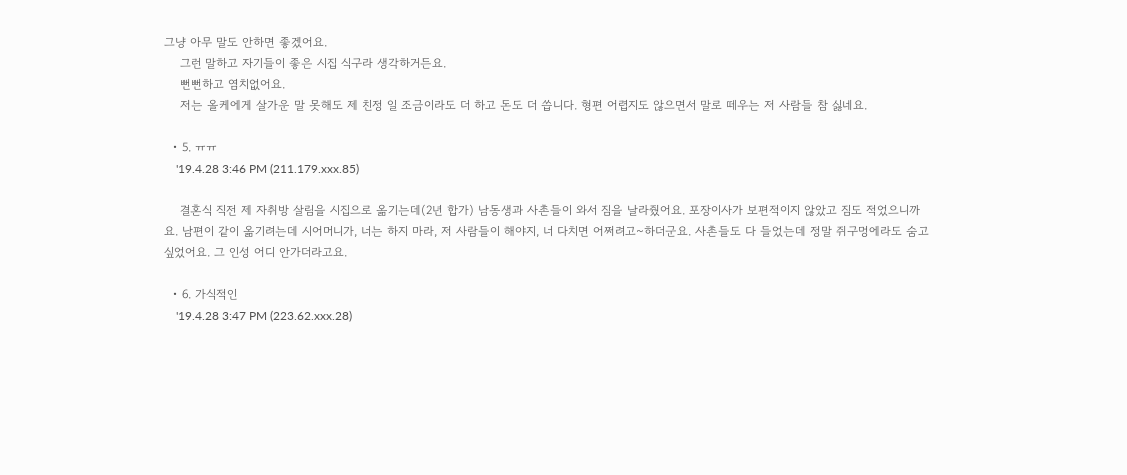그냥 아무 말도 안하면 좋겠어요.
    그런 말하고 자기들이 좋은 시집 식구라 생각하거든요.
    뻔뻔하고 염치없어요.
    저는 올케에게 살가운 말 못해도 제 친정 일 조금이라도 더 하고 돈도 더 씁니다. 형편 어렵지도 않으면서 말로 떼우는 저 사람들 참 싫네요.

  • 5. ㅠㅠ
    '19.4.28 3:46 PM (211.179.xxx.85)

    결혼식 직전 제 자취방 살림을 시집으로 옮기는데(2년 합가) 남동생과 사촌들이 와서 짐을 날라줬어요. 포장이사가 보편적이지 않았고 짐도 적었으니까요. 남편이 같이 옮기려는데 시어머니가, 너는 하지 마라, 저 사람들이 해야지, 너 다치면 어쩌려고~하더군요. 사촌들도 다 들었는데 정말 쥐구멍에라도 숨고 싶었어요. 그 인성 어디 안가더라고요.

  • 6. 가식적인
    '19.4.28 3:47 PM (223.62.xxx.28)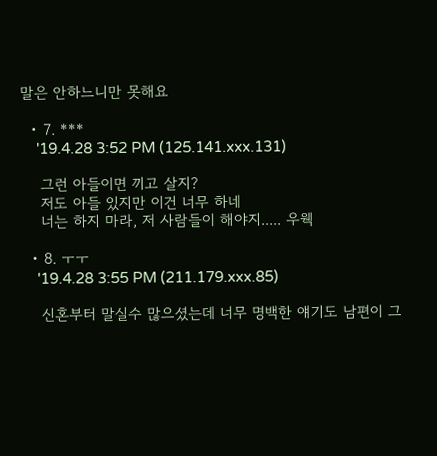말은 안하느니만 못해요

  • 7. ***
    '19.4.28 3:52 PM (125.141.xxx.131)

    그런 아들이면 끼고 살지?
    저도 아들 있지만 이건 너무 하네
    너는 하지 마라, 저 사람들이 해야지..... 우웩

  • 8. ㅜㅜ
    '19.4.28 3:55 PM (211.179.xxx.85)

    신혼부터 말실수 많으셨는데 너무 명백한 얘기도 남편이 그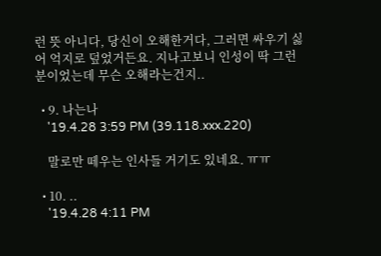런 뜻 아니다, 당신이 오해한거다, 그러면 싸우기 싫어 억지로 덮었거든요. 지나고보니 인성이 딱 그런 분이었는데 무슨 오해라는건지..

  • 9. 나는나
    '19.4.28 3:59 PM (39.118.xxx.220)

    말로만 떼우는 인사들 거기도 있네요. ㅠㅠ

  • 10. ..
    '19.4.28 4:11 PM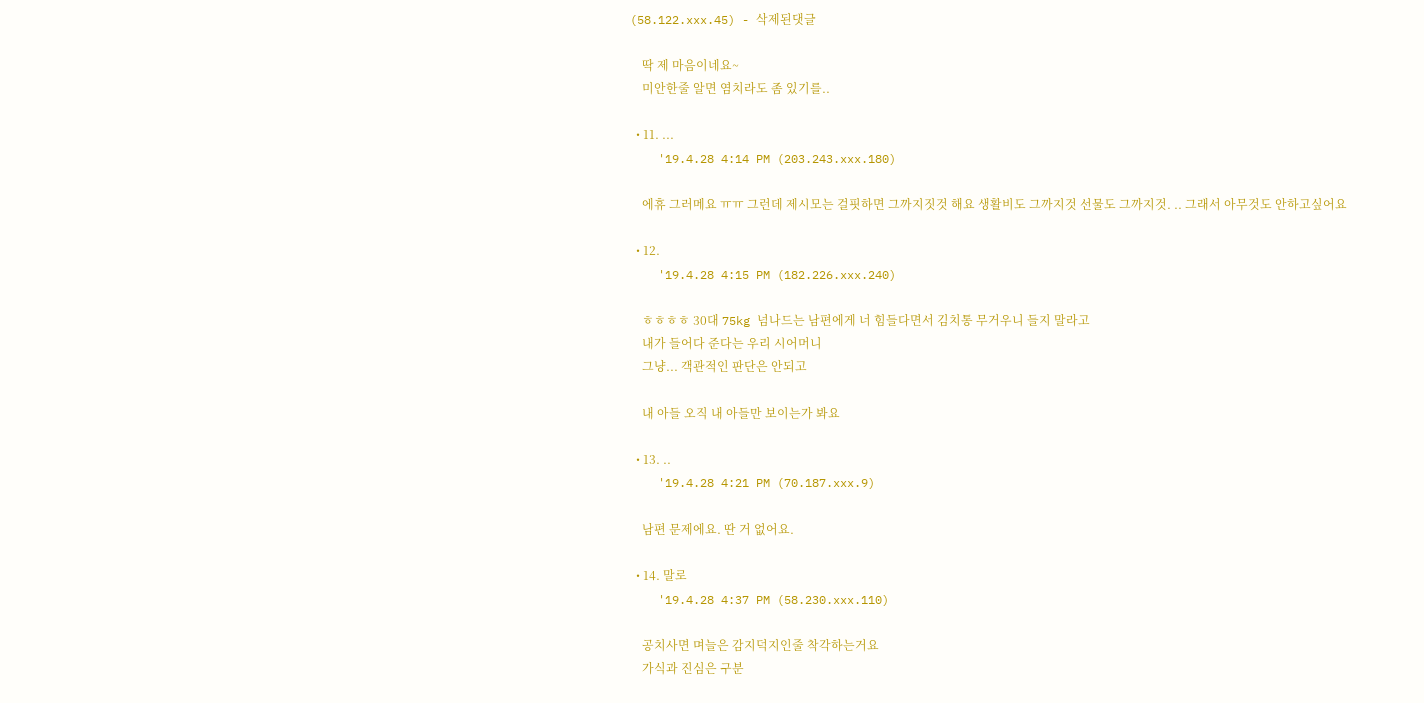(58.122.xxx.45) - 삭제된댓글

    딱 제 마음이네요~
    미안한줄 알면 염치라도 좀 있기를..

  • 11. ...
    '19.4.28 4:14 PM (203.243.xxx.180)

    에휴 그러메요 ㅠㅠ 그런데 제시모는 걸핏하면 그까지짓것 해요 생활비도 그까지것 선물도 그까지것. .. 그래서 아무것도 안하고싶어요

  • 12.
    '19.4.28 4:15 PM (182.226.xxx.240)

    ㅎㅎㅎㅎ 30대 75kg 넘나드는 남편에게 너 힘들다면서 김치통 무거우니 들지 말라고
    내가 들어다 준다는 우리 시어머니
    그냥... 객관적인 판단은 안되고

    내 아들 오직 내 아들만 보이는가 봐요

  • 13. ..
    '19.4.28 4:21 PM (70.187.xxx.9)

    남편 문제에요. 딴 거 없어요.

  • 14. 말로
    '19.4.28 4:37 PM (58.230.xxx.110)

    공치사면 며늘은 감지덕지인줄 착각하는거요
    가식과 진심은 구분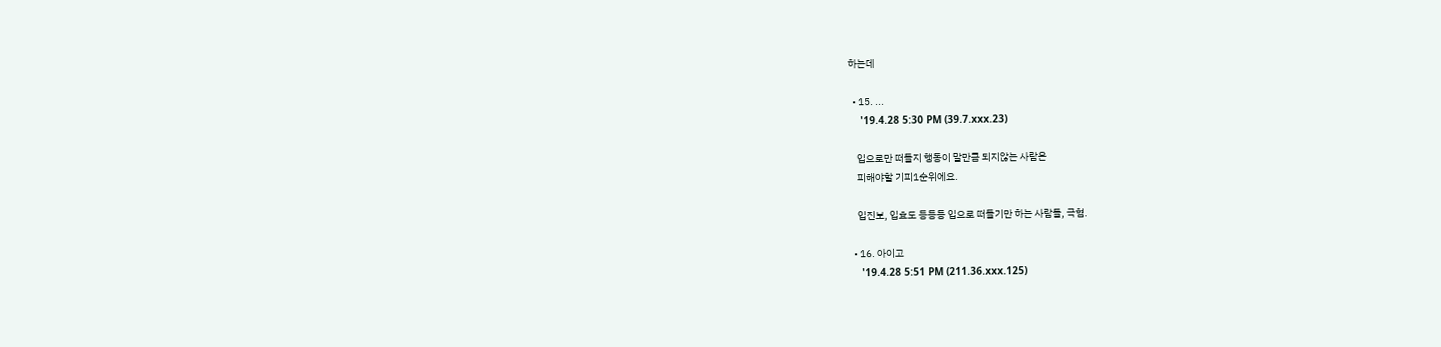하는데

  • 15. ...
    '19.4.28 5:30 PM (39.7.xxx.23)

    입으로만 떠들지 행동이 말만큼 되지않는 사람은
    피해야할 기피1순위에요.

    입진보, 입효도 등등등 입으로 떠들기만 하는 사람들, 극혐.

  • 16. 아이고
    '19.4.28 5:51 PM (211.36.xxx.125)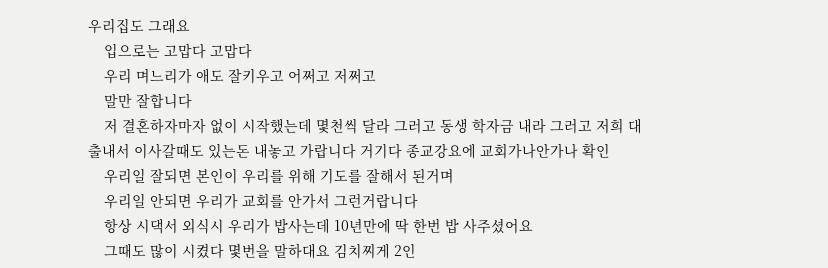우리집도 그래요
    입으로는 고맙다 고맙다
    우리 며느리가 애도 잘키우고 어쩌고 저쩌고
    말만 잘합니다
    저 결혼하자마자 없이 시작했는데 몇천씩 달라 그러고 동생 학자금 내라 그러고 저희 대출내서 이사갈때도 있는돈 내놓고 가랍니다 거기다 종교강요에 교회가나안가나 확인
    우리일 잘되면 본인이 우리를 위해 기도를 잘해서 된거며
    우리일 안되면 우리가 교회를 안가서 그런거랍니다
    항상 시댁서 외식시 우리가 밥사는데 10년만에 딱 한번 밥 사주셨어요
    그때도 많이 시켰다 몇번을 말하대요 김치찌게 2인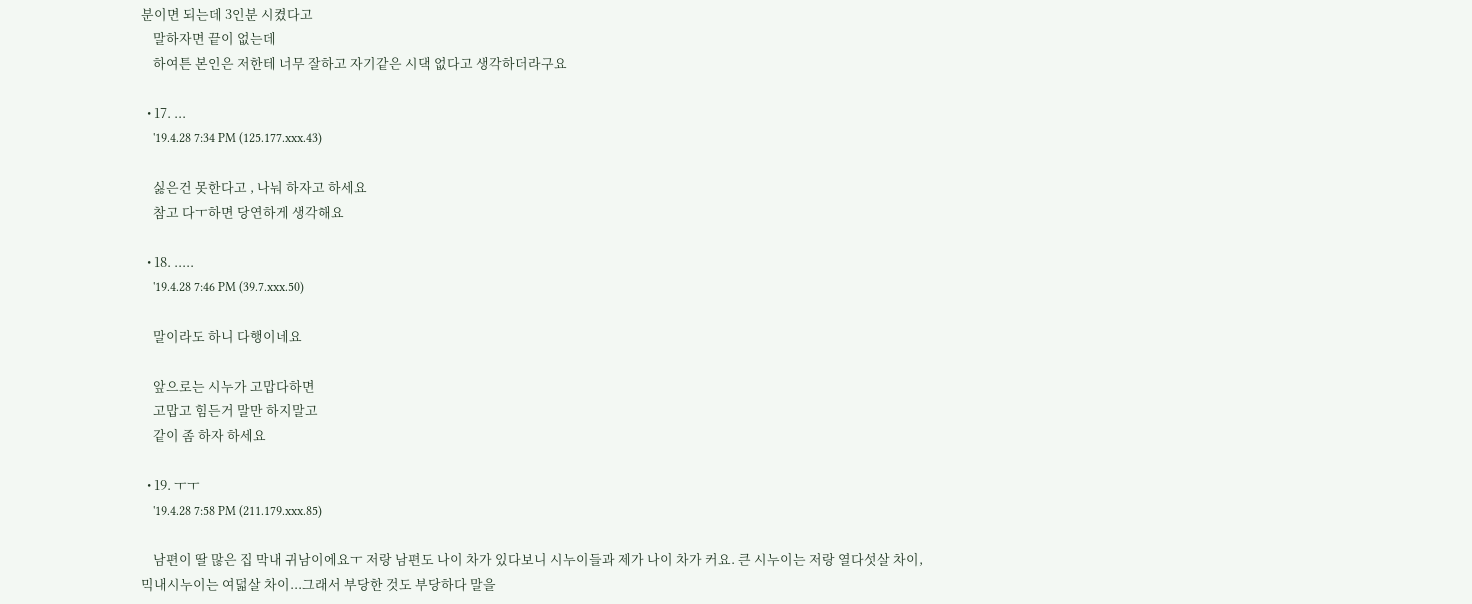분이면 되는데 3인분 시켰다고
    말하자면 끝이 없는데
    하여튼 본인은 저한테 너무 잘하고 자기같은 시댁 없다고 생각하더라구요

  • 17. ...
    '19.4.28 7:34 PM (125.177.xxx.43)

    싫은건 못한다고 , 나눠 하자고 하세요
    참고 다ㅜ하면 당연하게 생각해요

  • 18. .....
    '19.4.28 7:46 PM (39.7.xxx.50)

    말이라도 하니 다행이네요

    앞으로는 시누가 고맙다하면
    고맙고 힘든거 말만 하지말고
    같이 좀 하자 하세요

  • 19. ㅜㅜ
    '19.4.28 7:58 PM (211.179.xxx.85)

    남편이 딸 많은 집 막내 귀남이에요ㅜ 저랑 남편도 나이 차가 있다보니 시누이들과 제가 나이 차가 커요. 큰 시누이는 저랑 열다섯살 차이, 믹내시누이는 여덟살 차이...그래서 부당한 것도 부당하다 말을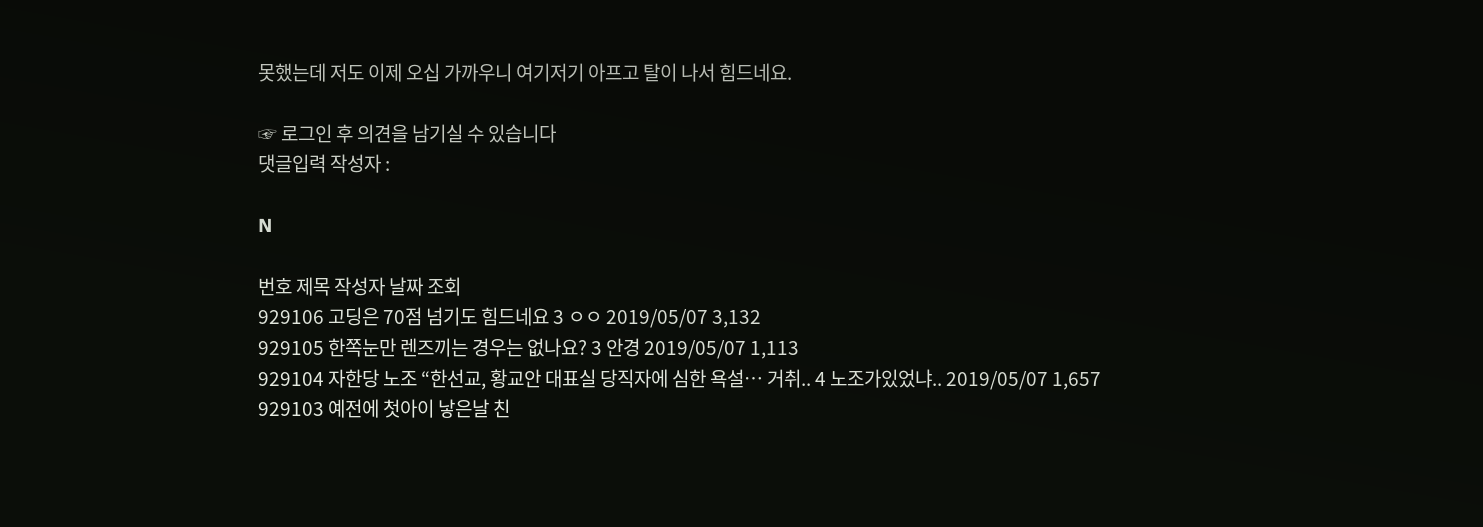못했는데 저도 이제 오십 가까우니 여기저기 아프고 탈이 나서 힘드네요.

☞ 로그인 후 의견을 남기실 수 있습니다
댓글입력 작성자 :

N

번호 제목 작성자 날짜 조회
929106 고딩은 70점 넘기도 힘드네요 3 ㅇㅇ 2019/05/07 3,132
929105 한쪽눈만 렌즈끼는 경우는 없나요? 3 안경 2019/05/07 1,113
929104 자한당 노조 “한선교, 황교안 대표실 당직자에 심한 욕설… 거취.. 4 노조가있었냐.. 2019/05/07 1,657
929103 예전에 첫아이 낳은날 친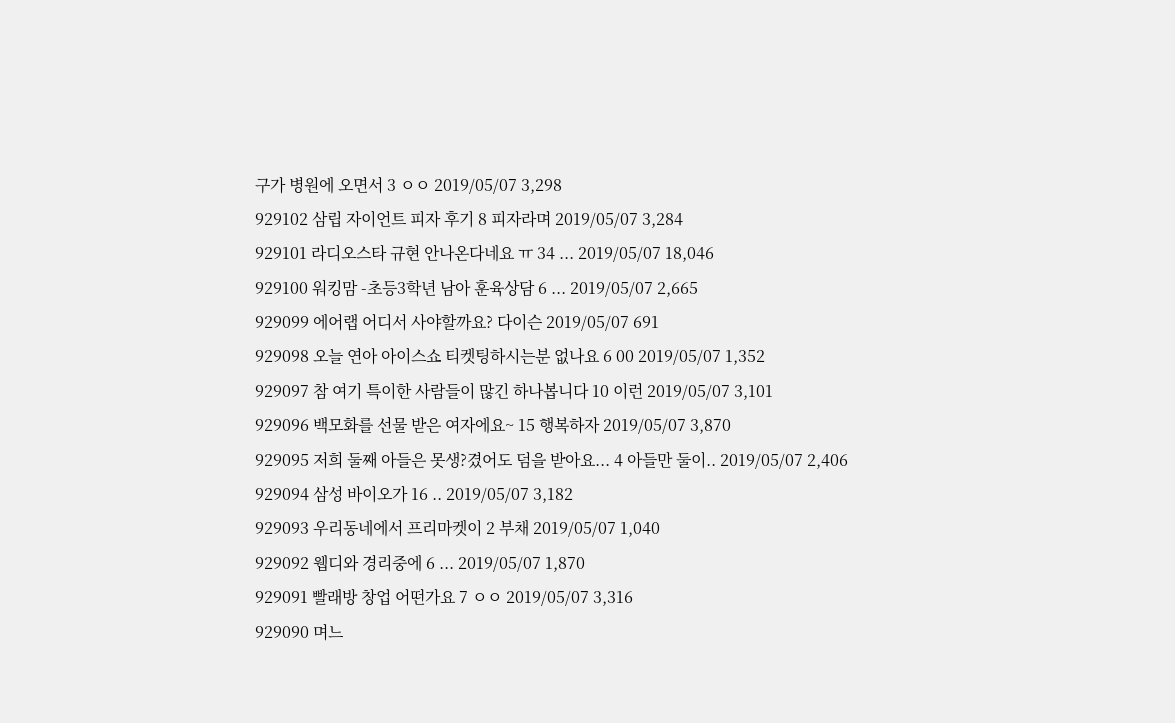구가 병원에 오면서 3 ㅇㅇ 2019/05/07 3,298
929102 삼립 자이언트 피자 후기 8 피자라며 2019/05/07 3,284
929101 라디오스타 규현 안나온다네요 ㅠ 34 ... 2019/05/07 18,046
929100 워킹맘 -초등3학년 남아 훈육상담 6 ... 2019/05/07 2,665
929099 에어랩 어디서 사야할까요? 다이슨 2019/05/07 691
929098 오늘 연아 아이스쇼 티켓팅하시는분 없나요 6 00 2019/05/07 1,352
929097 참 여기 특이한 사람들이 많긴 하나봅니다 10 이런 2019/05/07 3,101
929096 백모화를 선물 받은 여자에요~ 15 행복하자 2019/05/07 3,870
929095 저희 둘째 아들은 못생?겼어도 덤을 받아요... 4 아들만 둘이.. 2019/05/07 2,406
929094 삼성 바이오가 16 .. 2019/05/07 3,182
929093 우리동네에서 프리마켓이 2 부채 2019/05/07 1,040
929092 웹디와 경리중에 6 ... 2019/05/07 1,870
929091 빨래방 창업 어떤가요 7 ㅇㅇ 2019/05/07 3,316
929090 며느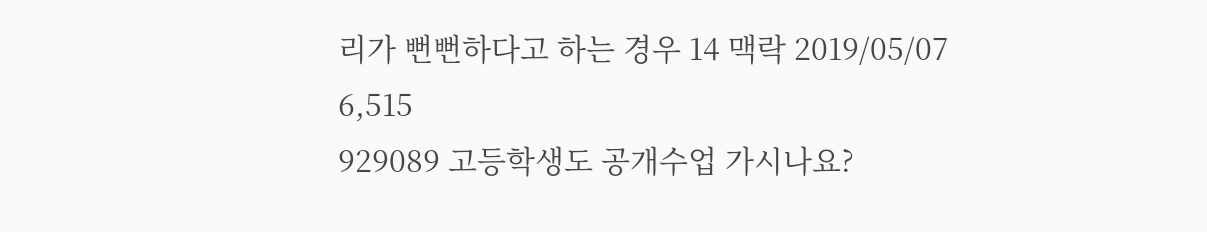리가 뻔뻔하다고 하는 경우 14 맥락 2019/05/07 6,515
929089 고등학생도 공개수업 가시나요?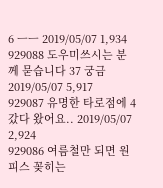6 ㅡㅡ 2019/05/07 1,934
929088 도우미쓰시는 분께 묻습니다 37 궁금 2019/05/07 5,917
929087 유명한 타로점에 4 갔다 왔어요.. 2019/05/07 2,924
929086 여름철만 되면 원피스 꽂히는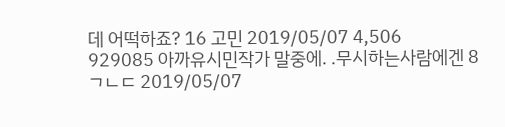데 어떡하죠? 16 고민 2019/05/07 4,506
929085 아까유시민작가 말중에. .무시하는사람에겐 8 ㄱㄴㄷ 2019/05/07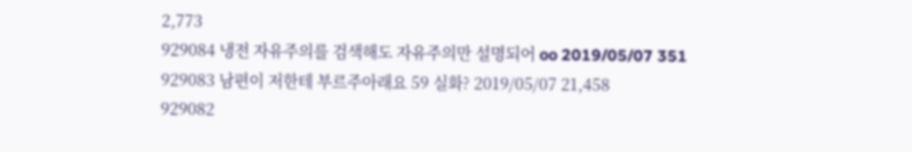2,773
929084 냉전 자유주의를 검색해도 자유주의만 설명되어 oo 2019/05/07 351
929083 남편이 저한테 부르주아래요 59 실화? 2019/05/07 21,458
929082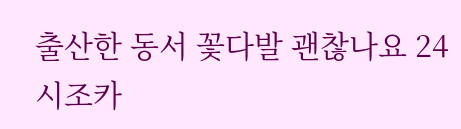출산한 동서 꽃다발 괜찮나요 24 시조카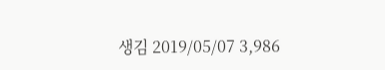생김 2019/05/07 3,986